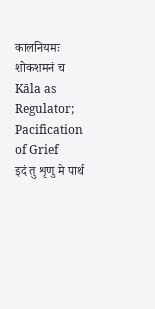कालनियमः शोकशमनं च
Kāla as Regulator; Pacification of Grief
इदं तु शृणु मे पार्थ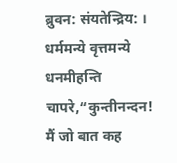ब्रुवन: संयतेन्द्रिय: । धर्ममन्ये वृत्तमन्ये धनमीहन्ति चापरे,“कुन्तीनन्दन! मैं जो बात कह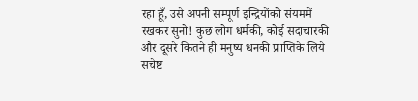रहा हूँ, उसे अपनी सम्पूर्ण इन्द्रियोंको संयममें रखकर सुनो! कुछ लोग धर्मकी, कोई सदाचारकी और दूसरे कितने ही मनुष्य धनकी प्राप्तिके लिये सचेष्ट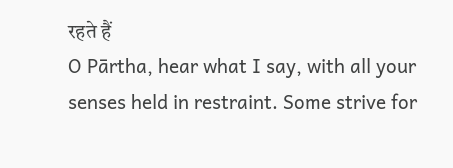रहते हैं
O Pārtha, hear what I say, with all your senses held in restraint. Some strive for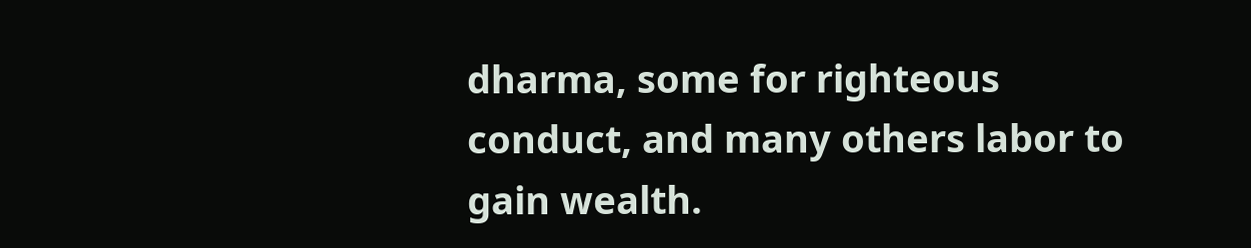dharma, some for righteous conduct, and many others labor to gain wealth.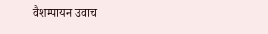वैशम्पायन उवाच